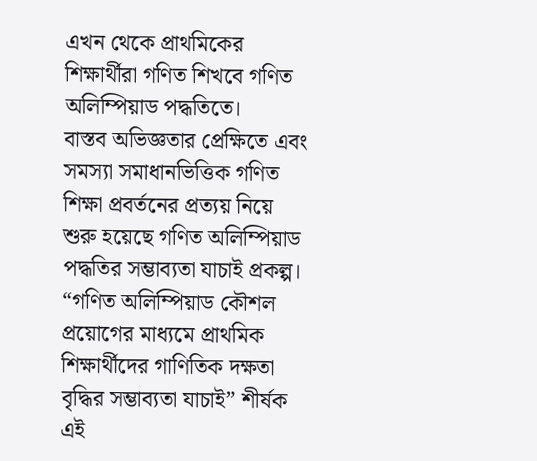এখন থেকে প্রাথমিকের শিক্ষার্থীরা গণিত শিখবে গণিত অলিম্পিয়াড পদ্ধতিতে।
বাস্তব অভিজ্ঞতার প্রেক্ষিতে এবং সমস্যা সমাধানভিত্তিক গণিত শিক্ষা প্রবর্তনের প্রত্যয় নিয়ে শুরু হয়েছে গণিত অলিম্পিয়াড পদ্ধতির সম্ভাব্যতা যাচাই প্রকল্প।
“গণিত অলিম্পিয়াড কৌশল প্রয়োগের মাধ্যমে প্রাথমিক শিক্ষার্থীদের গাণিতিক দক্ষতা বৃদ্ধির সম্ভাব্যতা যাচাই” শীর্ষক এই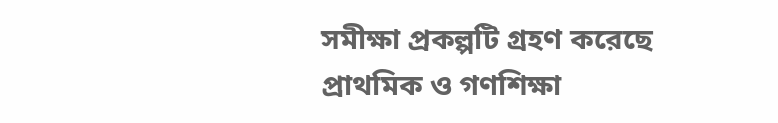সমীক্ষা প্রকল্পটি গ্রহণ করেছে প্রাথমিক ও গণশিক্ষা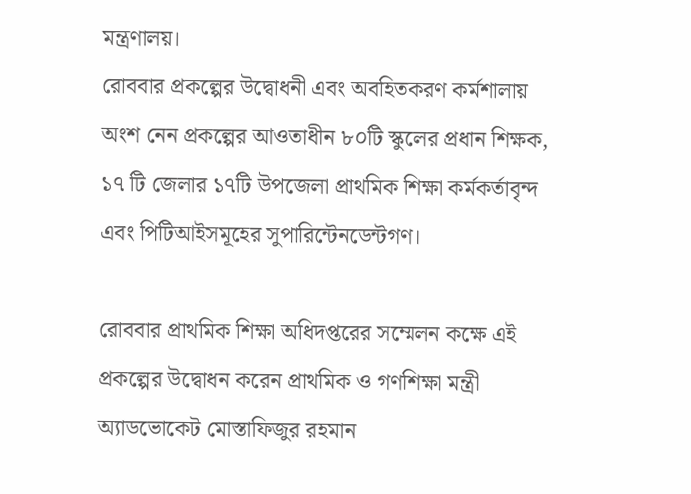মন্ত্রণালয়।
রোববার প্রকল্পের উদ্বোধনী এবং অবহিতকরণ কর্মশালায় অংশ নেন প্রকল্পের আওতাধীন ৮০টি স্কুলের প্রধান শিক্ষক, ১৭ টি জেলার ১৭টি উপজেলা প্রাথমিক শিক্ষা কর্মকর্তাবৃন্দ এবং পিটিআইসমূহের সুপারিন্টেনডেন্টগণ।

রোববার প্রাথমিক শিক্ষা অধিদপ্তরের সম্মেলন কক্ষে এই প্রকল্পের উদ্বোধন করেন প্রাথমিক ও গণশিক্ষা মন্ত্রী অ্যাডভোকেট মোস্তাফিজুর রহমান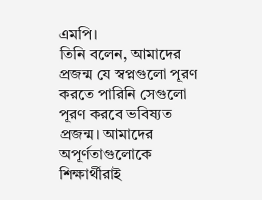এমপি।
তিনি বলেন, আমাদের প্রজন্ম যে স্বপ্নগুলো পূরণ করতে পারিনি সেগুলো পূরণ করবে ভবিষ্যত প্রজন্ম। আমাদের অপূর্ণতাগুলোকে শিক্ষার্থীরাই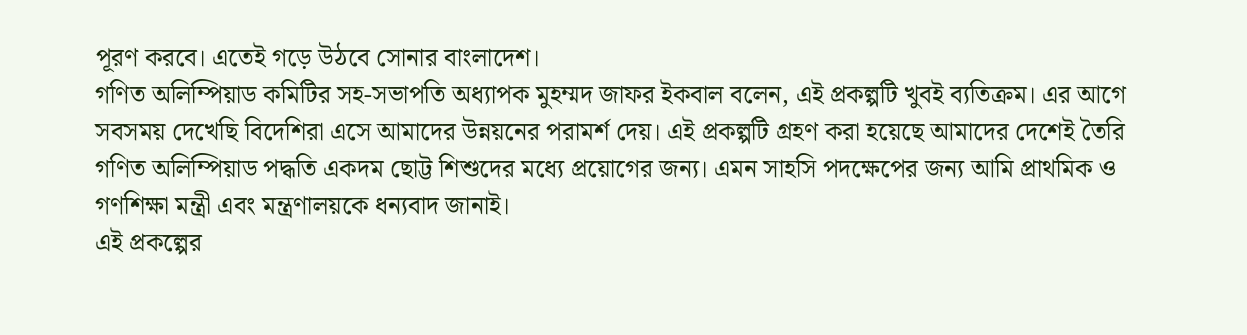পূরণ করবে। এতেই গড়ে উঠবে সোনার বাংলাদেশ।
গণিত অলিম্পিয়াড কমিটির সহ-সভাপতি অধ্যাপক মুহম্মদ জাফর ইকবাল বলেন, এই প্রকল্পটি খুবই ব্যতিক্রম। এর আগে সবসময় দেখেছি বিদেশিরা এসে আমাদের উন্নয়নের পরামর্শ দেয়। এই প্রকল্পটি গ্রহণ করা হয়েছে আমাদের দেশেই তৈরি গণিত অলিম্পিয়াড পদ্ধতি একদম ছোট্ট শিশুদের মধ্যে প্রয়োগের জন্য। এমন সাহসি পদক্ষেপের জন্য আমি প্রাথমিক ও গণশিক্ষা মন্ত্রী এবং মন্ত্রণালয়কে ধন্যবাদ জানাই।
এই প্রকল্পের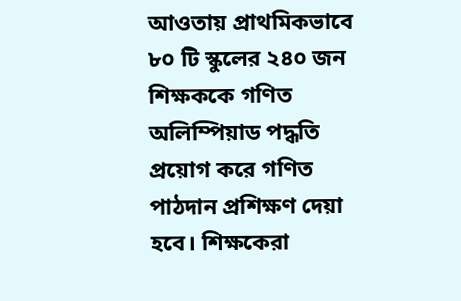আওতায় প্রাথমিকভাবে ৮০ টি স্কুলের ২৪০ জন শিক্ষককে গণিত অলিম্পিয়াড পদ্ধতি প্রয়োগ করে গণিত পাঠদান প্রশিক্ষণ দেয়া হবে। শিক্ষকেরা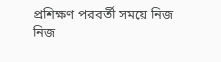প্রশিক্ষণ পরবর্তী সময়ে নিজ নিজ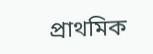প্রাথমিক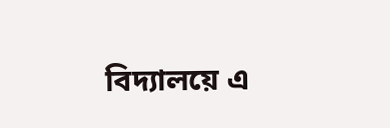বিদ্যালয়ে এ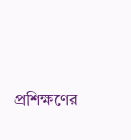প্রশিক্ষণের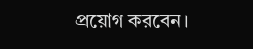প্রয়োগ করবেন।